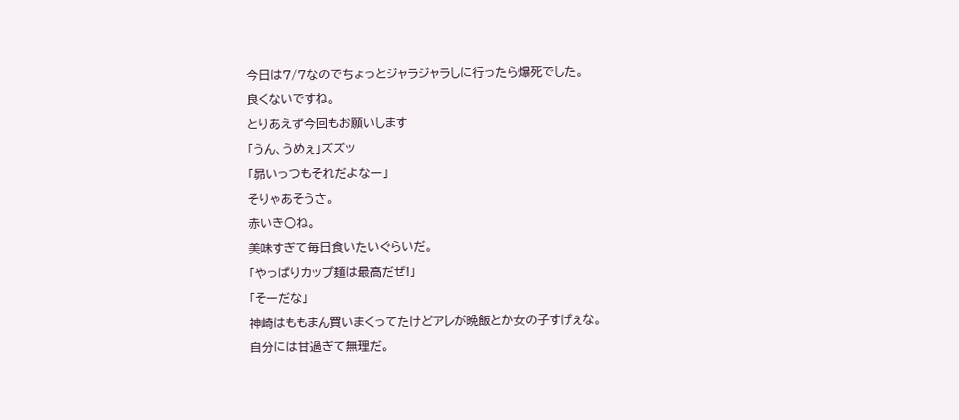今日は7/7なのでちょっとジャラジャラしに行ったら爆死でした。
良くないですね。
とりあえず今回もお願いします
「うん、うめぇ」ズズッ
「昴いっつもそれだよなー」
そりゃあそうさ。
赤いき○ね。
美味すぎて毎日食いたいぐらいだ。
「やっぱりカップ麺は最高だぜ!」
「そーだな」
神崎はももまん買いまくってたけどアレが晩飯とか女の子すげぇな。
自分には甘過ぎて無理だ。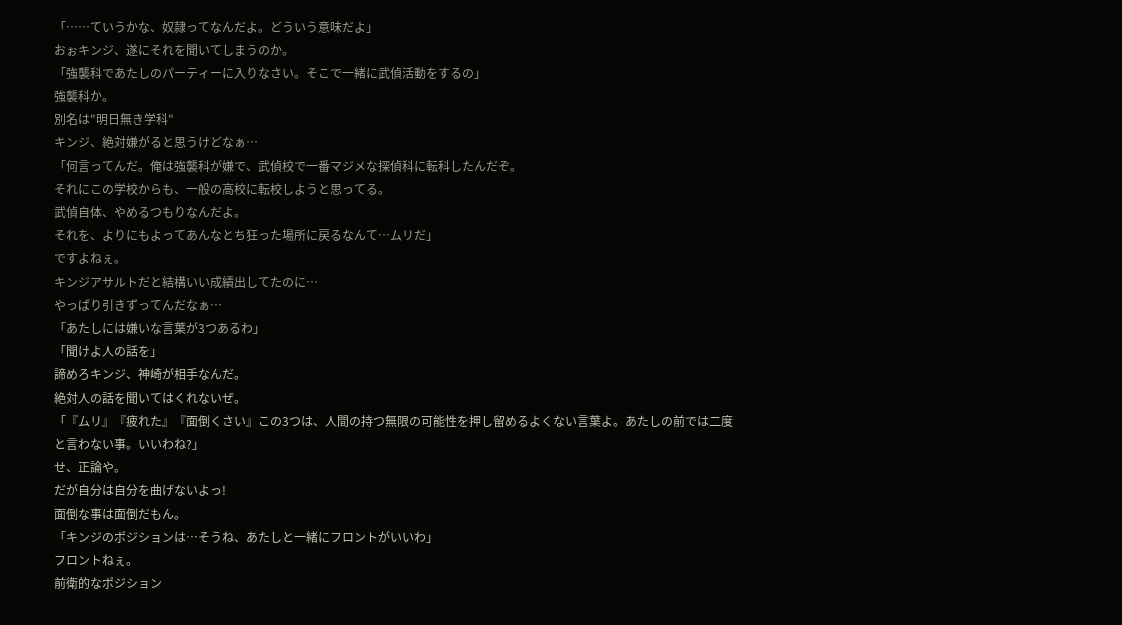「……ていうかな、奴隷ってなんだよ。どういう意味だよ」
おぉキンジ、遂にそれを聞いてしまうのか。
「強襲科であたしのパーティーに入りなさい。そこで一緒に武偵活動をするの」
強襲科か。
別名は"明日無き学科"
キンジ、絶対嫌がると思うけどなぁ…
「何言ってんだ。俺は強襲科が嫌で、武偵校で一番マジメな探偵科に転科したんだぞ。
それにこの学校からも、一般の高校に転校しようと思ってる。
武偵自体、やめるつもりなんだよ。
それを、よりにもよってあんなとち狂った場所に戻るなんて…ムリだ」
ですよねぇ。
キンジアサルトだと結構いい成績出してたのに…
やっぱり引きずってんだなぁ…
「あたしには嫌いな言葉が3つあるわ」
「聞けよ人の話を」
諦めろキンジ、神崎が相手なんだ。
絶対人の話を聞いてはくれないぜ。
「『ムリ』『疲れた』『面倒くさい』この3つは、人間の持つ無限の可能性を押し留めるよくない言葉よ。あたしの前では二度と言わない事。いいわね?」
せ、正論や。
だが自分は自分を曲げないよっ!
面倒な事は面倒だもん。
「キンジのポジションは…そうね、あたしと一緒にフロントがいいわ」
フロントねぇ。
前衛的なポジション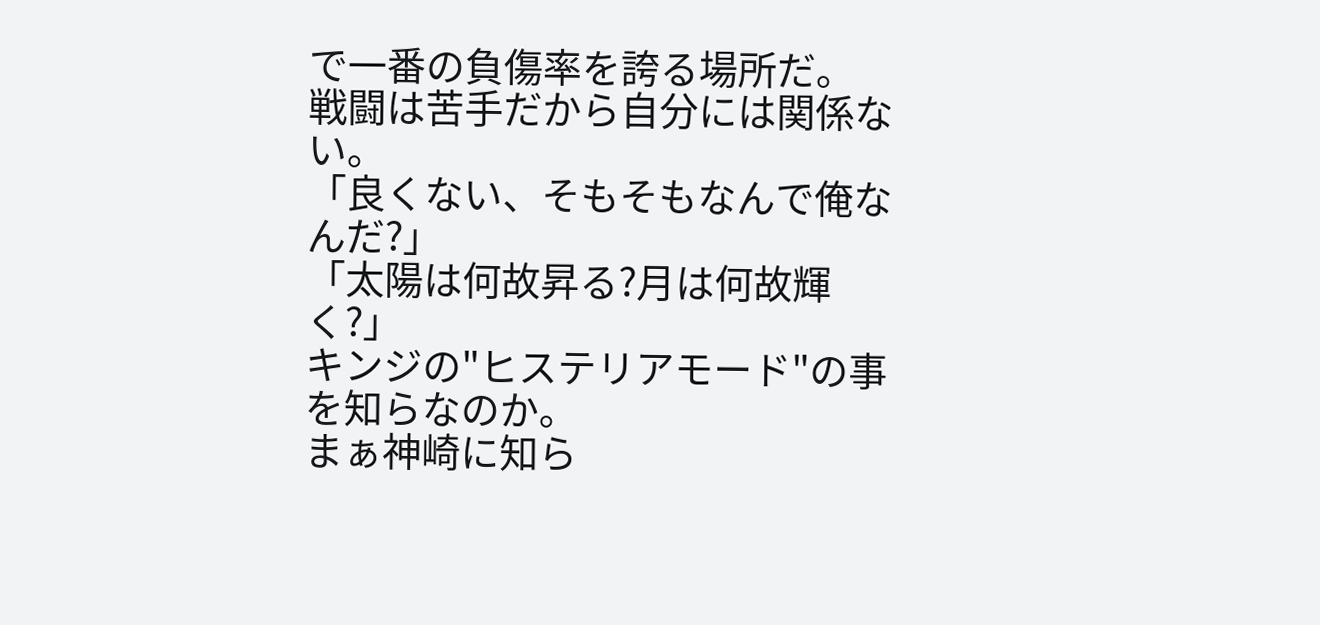で一番の負傷率を誇る場所だ。
戦闘は苦手だから自分には関係ない。
「良くない、そもそもなんで俺なんだ?」
「太陽は何故昇る?月は何故輝く?」
キンジの"ヒステリアモード"の事を知らなのか。
まぁ神崎に知ら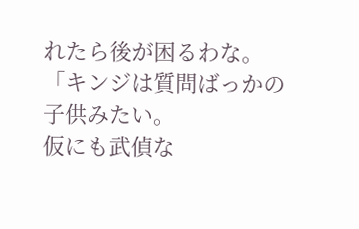れたら後が困るわな。
「キンジは質問ばっかの子供みたい。
仮にも武偵な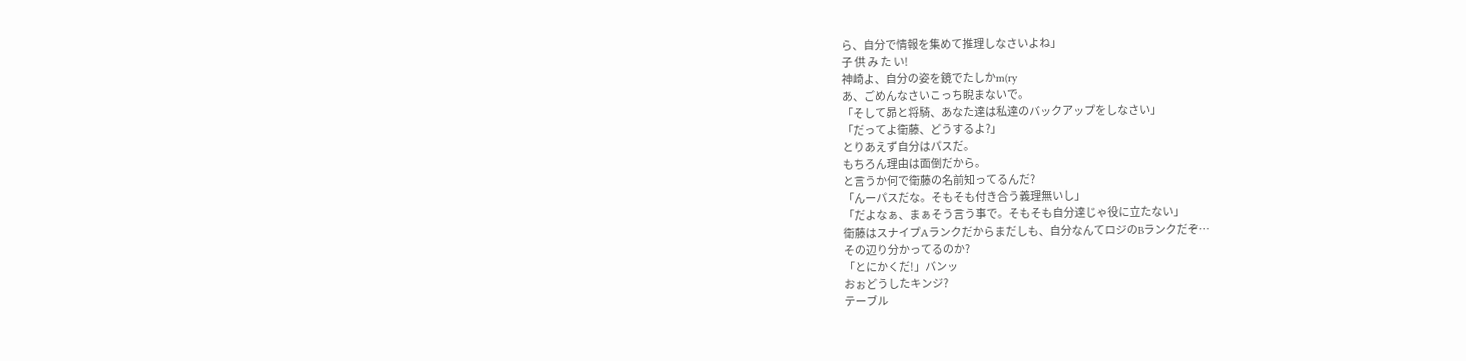ら、自分で情報を集めて推理しなさいよね」
子 供 み た い!
神崎よ、自分の姿を鏡でたしかm(ry
あ、ごめんなさいこっち睨まないで。
「そして昴と将騎、あなた達は私達のバックアップをしなさい」
「だってよ衛藤、どうするよ?」
とりあえず自分はパスだ。
もちろん理由は面倒だから。
と言うか何で衛藤の名前知ってるんだ?
「んーパスだな。そもそも付き合う義理無いし」
「だよなぁ、まぁそう言う事で。そもそも自分達じゃ役に立たない」
衛藤はスナイプAランクだからまだしも、自分なんてロジのBランクだぞ…
その辺り分かってるのか?
「とにかくだ!」バンッ
おぉどうしたキンジ?
テーブル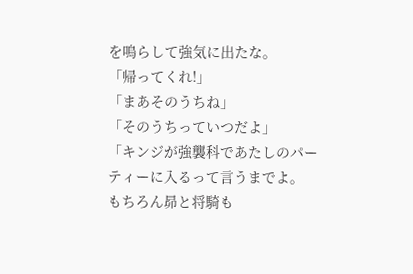を鳴らして強気に出たな。
「帰ってくれ!」
「まあそのうちね」
「そのうちっていつだよ」
「キンジが強襲科であたしのパーティーに入るって言うまでよ。
もちろん昴と将騎も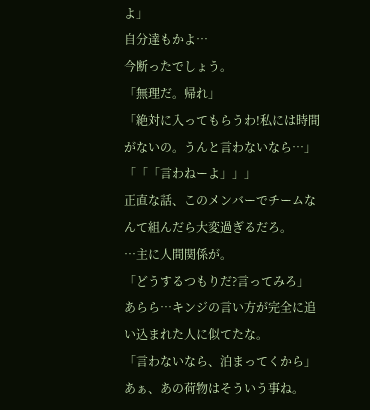よ」
自分達もかよ…
今断ったでしょう。
「無理だ。帰れ」
「絶対に入ってもらうわ!私には時間がないの。うんと言わないなら…」
「「「言わねーよ」」」
正直な話、このメンバーでチームなんて組んだら大変過ぎるだろ。
…主に人間関係が。
「どうするつもりだ?言ってみろ」
あらら…キンジの言い方が完全に追い込まれた人に似てたな。
「言わないなら、泊まってくから」
あぁ、あの荷物はそういう事ね。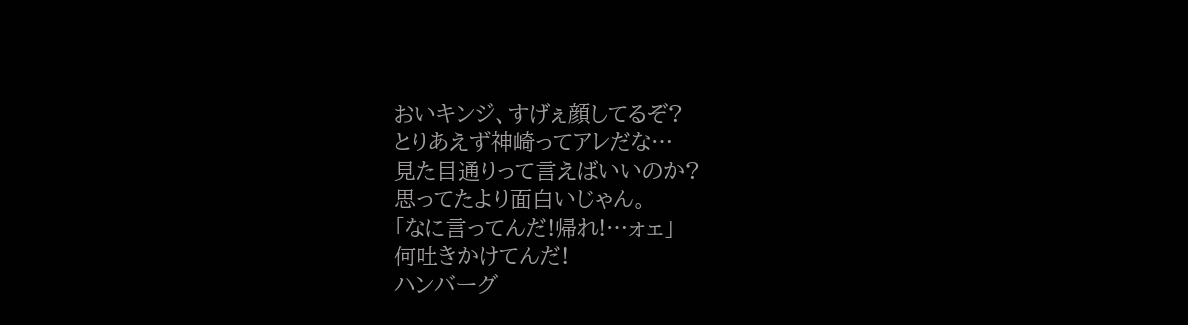おいキンジ、すげぇ顔してるぞ?
とりあえず神崎ってアレだな…
見た目通りって言えばいいのか?
思ってたより面白いじゃん。
「なに言ってんだ!帰れ!…ォェ」
何吐きかけてんだ!
ハンバーグ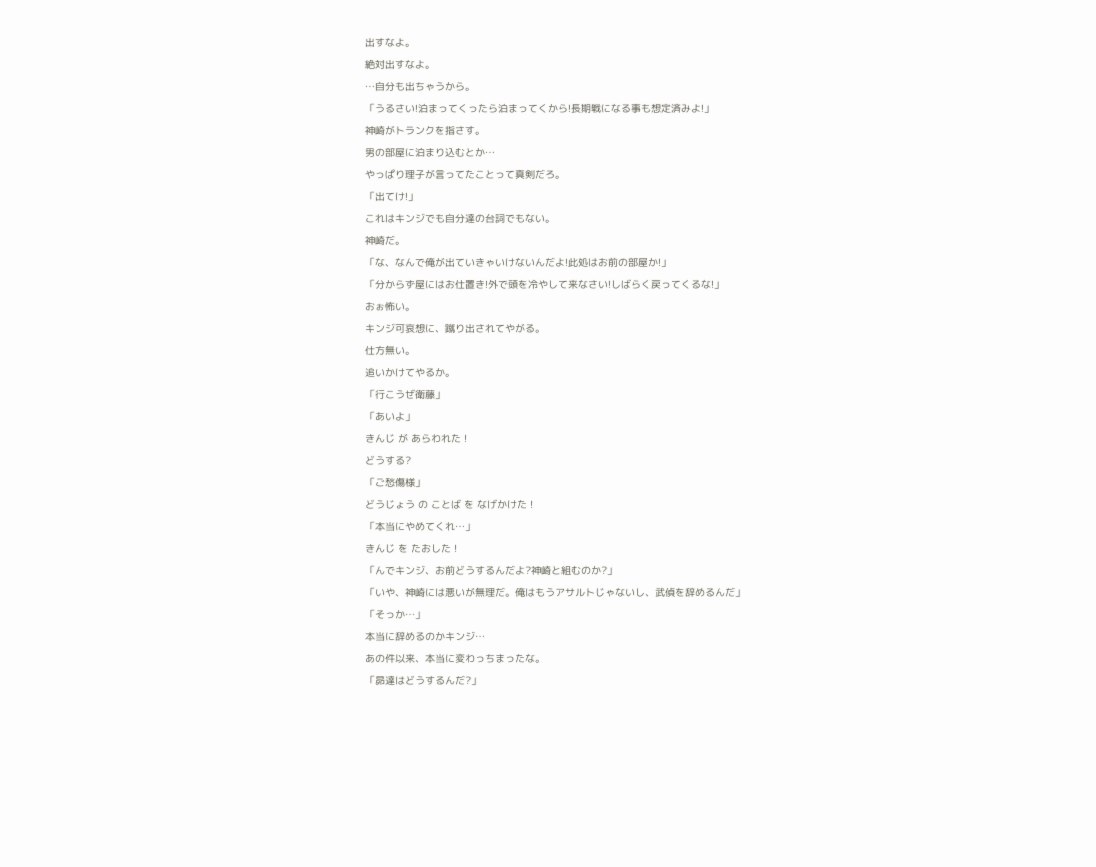出すなよ。
絶対出すなよ。
…自分も出ちゃうから。
「うるさい!泊まってくったら泊まってくから!長期戦になる事も想定済みよ!」
神崎がトランクを指さす。
男の部屋に泊まり込むとか…
やっぱり理子が言ってたことって真剣だろ。
「出てけ!」
これはキンジでも自分達の台詞でもない。
神崎だ。
「な、なんで俺が出ていきゃいけないんだよ!此処はお前の部屋か!」
「分からず屋にはお仕置き!外で頭を冷やして来なさい!しばらく戻ってくるな!」
おぉ怖い。
キンジ可哀想に、蹴り出されてやがる。
仕方無い。
追いかけてやるか。
「行こうぜ衛藤」
「あいよ」
きんじ が あらわれた !
どうする?
「ご愁傷様」
どうじょう の ことば を なげかけた !
「本当にやめてくれ…」
きんじ を たおした !
「んでキンジ、お前どうするんだよ?神崎と組むのか?」
「いや、神崎には悪いが無理だ。俺はもうアサルトじゃないし、武偵を辞めるんだ」
「そっか…」
本当に辞めるのかキンジ…
あの件以来、本当に変わっちまったな。
「昴達はどうするんだ?」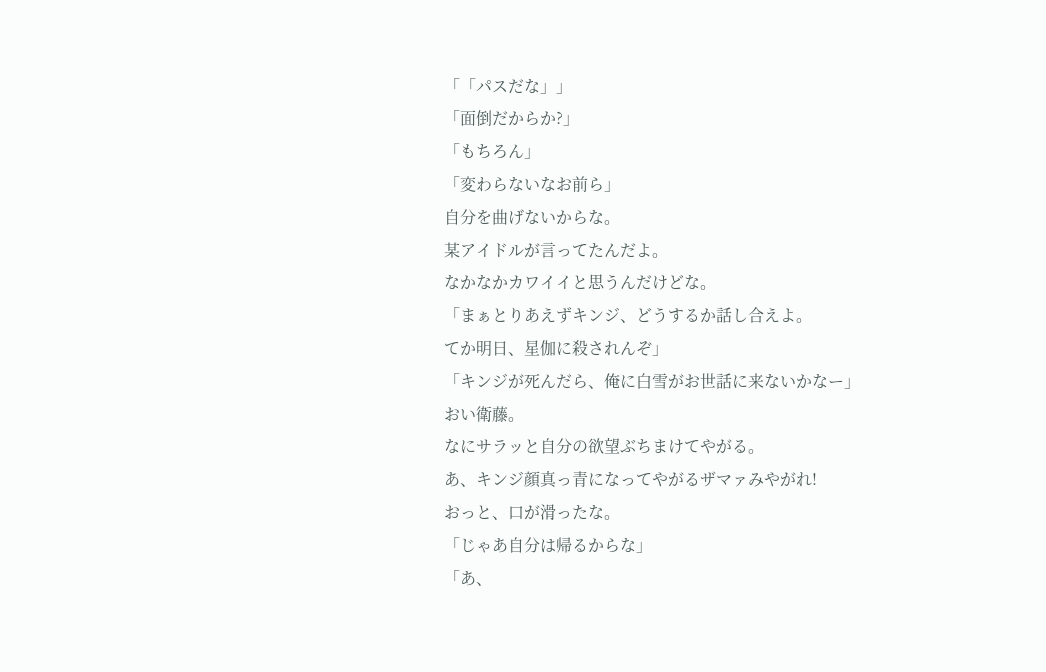「「パスだな」」
「面倒だからか?」
「もちろん」
「変わらないなお前ら」
自分を曲げないからな。
某アイドルが言ってたんだよ。
なかなかカワイイと思うんだけどな。
「まぁとりあえずキンジ、どうするか話し合えよ。
てか明日、星伽に殺されんぞ」
「キンジが死んだら、俺に白雪がお世話に来ないかなー」
おい衛藤。
なにサラッと自分の欲望ぶちまけてやがる。
あ、キンジ顔真っ青になってやがるザマァみやがれ!
おっと、口が滑ったな。
「じゃあ自分は帰るからな」
「あ、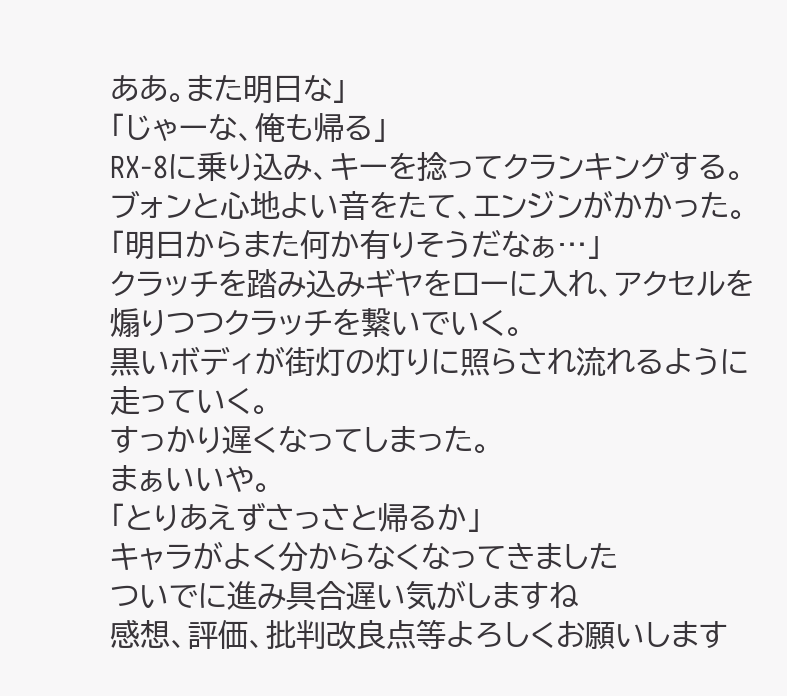ああ。また明日な」
「じゃーな、俺も帰る」
RX-8に乗り込み、キーを捻ってクランキングする。
ブォンと心地よい音をたて、エンジンがかかった。
「明日からまた何か有りそうだなぁ…」
クラッチを踏み込みギヤをローに入れ、アクセルを煽りつつクラッチを繋いでいく。
黒いボディが街灯の灯りに照らされ流れるように走っていく。
すっかり遅くなってしまった。
まぁいいや。
「とりあえずさっさと帰るか」
キャラがよく分からなくなってきました
ついでに進み具合遅い気がしますね
感想、評価、批判改良点等よろしくお願いします